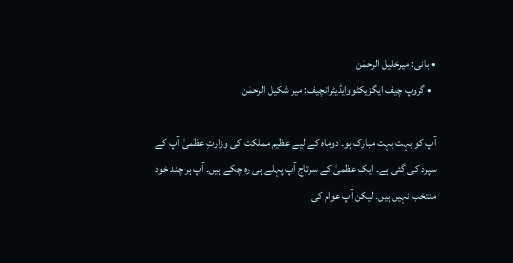• بانی: میرخلیل الرحمٰن
  • گروپ چیف ایگزیکٹووایڈیٹرانچیف: میر شکیل الرحمٰن

آپ کو بہت بہت مبارک ہو۔ دوماہ کے لیے عظیم مملکت کی وزارتِ عظمیٰ آپ کے سپرد کی گئی ہے۔ ایک عظمیٰ کے سرتاج آپ پہلے ہی رہ چکے ہیں۔ آپ ہر چند خود منتخب نہیں ہیں۔ لیکن آپ عوام کی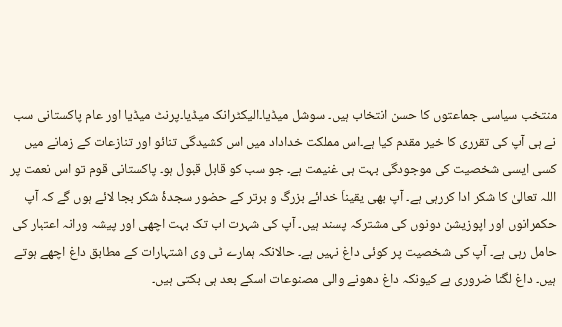منتخب سیاسی جماعتوں کا حسن انتخاب ہیں۔ سوشل میڈیا۔الیکٹرانک میڈیا۔پرنٹ میڈیا اور عام پاکستانی سب نے ہی آپ کی تقرری کا خیر مقدم کیا ہے۔اس مملکت خداداد میں اس کشیدگی تنائو اور تنازعات کے زمانے میں کسی ایسی شخصیت کی موجودگی بہت ہی غنیمت ہے۔ جو سب کو قابل قبول ہو۔ پاکستانی قوم تو اس نعمت پر اللہ تعالیٰ کا شکر ادا کررہی ہے۔ آپ بھی یقیناَ خدائے بزرگ و برتر کے حضور سجدۂ شکر بجا لائے ہوں گے کہ آپ حکمرانوں اور اپوزیشن دونوں کی مشترکہ پسند ہیں۔ آپ کی شہرت اب تک بہت اچھی اور پیشہ ورانہ اعتبار کی حامل رہی ہے۔ آپ کی شخصیت پر کوئی داغ نہیں ہے۔ حالانکہ ہمارے ٹی وی اشتہارات کے مطابق داغ اچھے ہوتے ہیں۔ داغ لگنا ضروری ہے کیونکہ داغ دھونے والی مصنوعات اسکے بعد ہی بکتی ہیں۔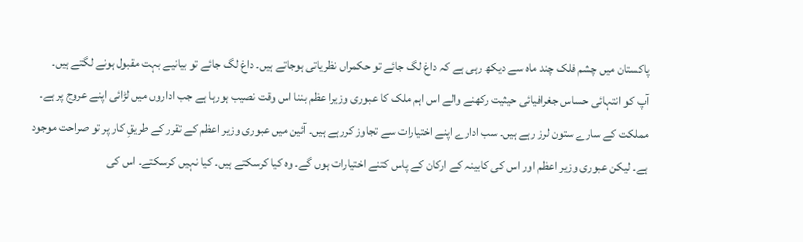پاکستان میں چشم فلک چند ماہ سے دیکھ رہی ہے کہ داغ لگ جائے تو حکمراں نظریاتی ہوجاتے ہیں۔ داغ لگ جائے تو بیانیے بہت مقبول ہونے لگتے ہیں۔
آپ کو انتہائی حساس جغرافیائی حیثیت رکھنے والے اس اہم ملک کا عبوری وزیرا عظم بننا اس وقت نصیب ہورہا ہے جب اداروں میں لڑائی اپنے عروج پر ہے۔ مملکت کے سارے ستون لرز رہے ہیں۔ سب ادارے اپنے اختیارات سے تجاوز کررہے ہیں۔ آئین میں عبوری وزیر اعظم کے تقرر کے طریقِ کار پر تو صراحت موجود ہے۔ لیکن عبوری وزیر اعظم اور اس کی کابینہ کے ارکان کے پاس کتنے اختیارات ہوں گے۔ وہ کیا کرسکتے ہیں۔ کیا نہیں کرسکتے۔ اس کی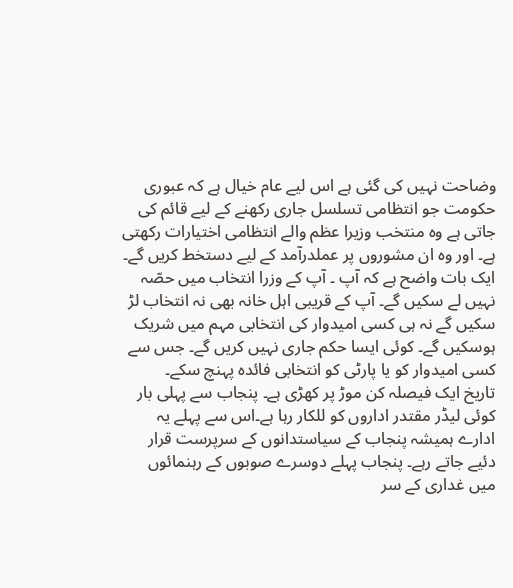وضاحت نہیں کی گئی ہے اس لیے عام خیال ہے کہ عبوری حکومت جو انتظامی تسلسل جاری رکھنے کے لیے قائم کی جاتی ہے وہ منتخب وزیرا عظم والے انتظامی اختیارات رکھتی ہے۔ اور وہ ان مشوروں پر عملدرآمد کے لیے دستخط کریں گے۔
ایک بات واضح ہے کہ آپ ۔ آپ کے وزرا انتخاب میں حصّہ نہیں لے سکیں گے۔ آپ کے قریبی اہل خانہ بھی نہ انتخاب لڑ سکیں گے نہ ہی کسی امیدوار کی انتخابی مہم میں شریک ہوسکیں گے۔ کوئی ایسا حکم جاری نہیں کریں گے۔ جس سے کسی امیدوار کو یا پارٹی کو انتخابی فائدہ پہنچ سکے۔
تاریخ ایک فیصلہ کن موڑ پر کھڑی ہے۔ پنجاب سے پہلی بار کوئی لیڈر مقتدر اداروں کو للکار رہا ہے۔اس سے پہلے یہ ادارے ہمیشہ پنجاب کے سیاستدانوں کے سرپرست قرار دئیے جاتے رہے۔ پنجاب پہلے دوسرے صوبوں کے رہنمائوں میں غداری کے سر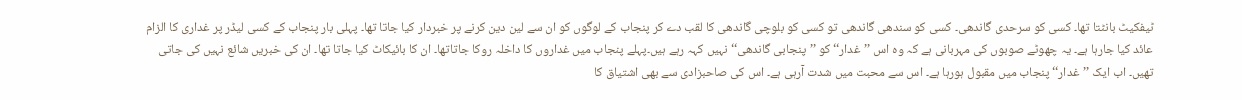ٹیفکیٹ بانٹتا تھا۔ کسی کو سرحدی گاندھی۔ کسی کو سندھی گاندھی تو کسی کو بلوچی گاندھی کا لقب دے کر پنجاب کے لوگوں کو ان سے لین دین کرنے پر خبردار کیا جاتا تھا۔ پہلی بار پنجاب کے کسی لیڈر پر غداری کا الزام عائد کیا جارہا ہے۔ یہ چھوٹے صوبوں کی مہربانی ہے کہ وہ اس ’’غدار‘‘ کو ’’پنجابی گاندھی‘‘ نہیں کہہ رہے ہیں۔پہلے پنجاب میں غداروں کا داخلہ روکا جاتاتھا۔ ان کا بائیکاٹ کیا جاتا تھا۔ ان کی خبریں شائع نہیں کی جاتی تھیں۔ اب ایک ’’غدار‘‘ پنجاب میں مقبول ہورہا ہے۔ اس سے محبت میں شدت آرہی ہے۔ اس کی صاحبزادی سے بھی اشتیاق کا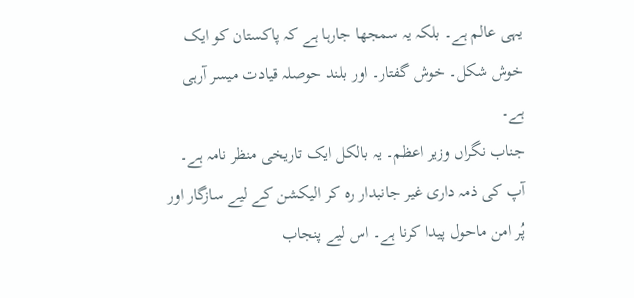یہی عالم ہے۔ بلکہ یہ سمجھا جارہا ہے کہ پاکستان کو ایک خوش شکل۔ خوش گفتار۔ اور بلند حوصلہ قیادت میسر آرہی ہے۔
جناب نگراں وزیر اعظم۔ یہ بالکل ایک تاریخی منظر نامہ ہے۔ آپ کی ذمہ داری غیر جانبدار رہ کر الیکشن کے لیے سازگار اور پُر امن ماحول پیدا کرنا ہے۔ اس لیے پنجاب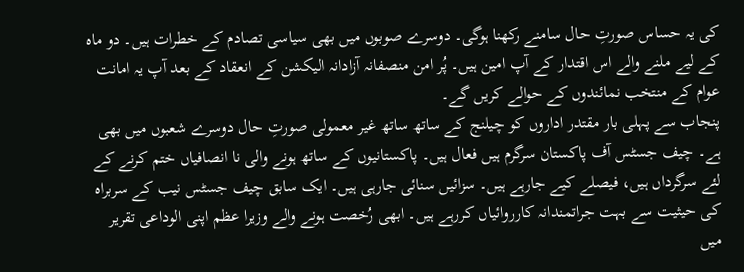کی یہ حساس صورتِ حال سامنے رکھنا ہوگی۔ دوسرے صوبوں میں بھی سیاسی تصادم کے خطرات ہیں۔ دو ماہ کے لیے ملنے والے اس اقتدار کے آپ امین ہیں۔ پُر امن منصفانہ آزادانہ الیکشن کے انعقاد کے بعد آپ یہ امانت عوام کے منتخب نمائندوں کے حوالے کریں گے۔
پنجاب سے پہلی بار مقتدر اداروں کو چیلنج کے ساتھ ساتھ غیر معمولی صورتِ حال دوسرے شعبوں میں بھی ہے۔ چیف جسٹس آف پاکستان سرگرم ہیں فعال ہیں۔ پاکستانیوں کے ساتھ ہونے والی نا انصافیاں ختم کرنے کے لئے سرگرداں ہیں، فیصلے کیے جارہے ہیں۔ سزائیں سنائی جارہی ہیں۔ ایک سابق چیف جسٹس نیب کے سربراہ کی حیثیت سے بہت جراتمندانہ کارروائیاں کررہے ہیں۔ ابھی رُخصت ہونے والے وزیرا عظم اپنی الوداعی تقریر میں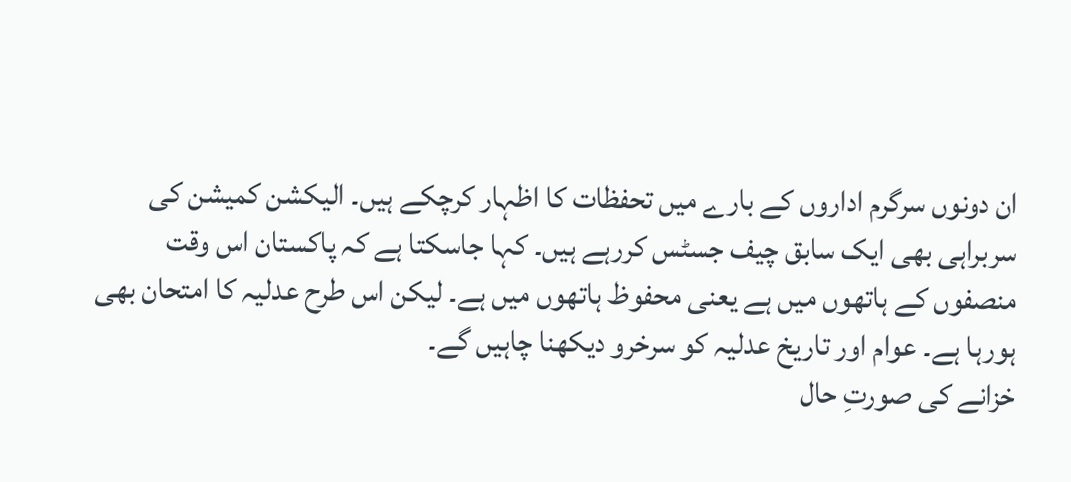ان دونوں سرگرم اداروں کے بارے میں تحفظات کا اظہار کرچکے ہیں۔ الیکشن کمیشن کی سربراہی بھی ایک سابق چیف جسٹس کررہے ہیں۔ کہا جاسکتا ہے کہ پاکستان اس وقت منصفوں کے ہاتھوں میں ہے یعنی محفوظ ہاتھوں میں ہے۔ لیکن اس طرح عدلیہ کا امتحان بھی ہورہا ہے۔ عوام اور تاریخ عدلیہ کو سرخرو دیکھنا چاہیں گے۔
خزانے کی صورتِ حال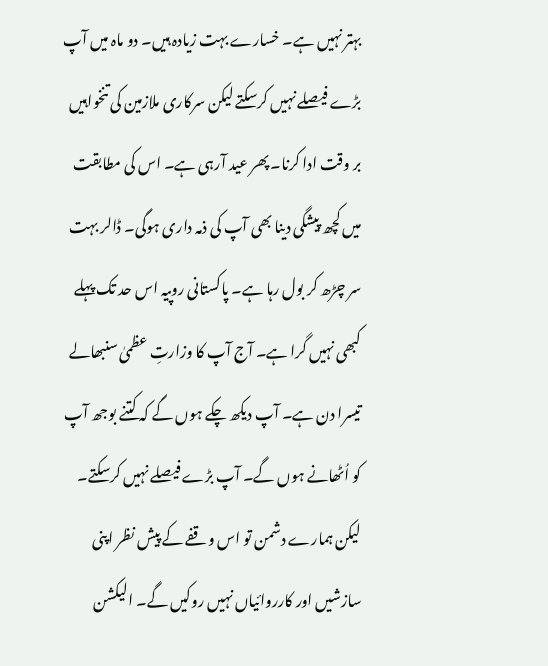بہتر نہیں ہے۔ خسارے بہت زیادہ ہیں۔ دو ماہ میں آپ بڑے فیصلے نہیں کرسکتے لیکن سرکاری ملازمین کی تنخواہیں بر وقت ادا کرنا۔ پھر عید آرہی ہے۔ اس کی مطابقت میں کچھ پیشگی دینا بھی آپ کی ذمہ داری ہوگی۔ ڈالر بہت سر چڑھ کر بول رہا ہے۔ پاکستانی روپیہ اس حد تک پہلے کبھی نہیں گرا ہے۔ آج آپ کا وزارتِ عظمیٰ سنبھالے تیسرا دن ہے۔ آپ دیکھ چکے ہوں گے کہ کتنے بوجھ آپ کو اُٹھانے ہوں گے۔ آپ بڑے فیصلے نہیں کرسکتے۔ لیکن ہمارے دشمن تو اس وقفے کے پیش نظر اپنی سازشیں اور کارروائیاں نہیں روکیں گے۔ الیکشن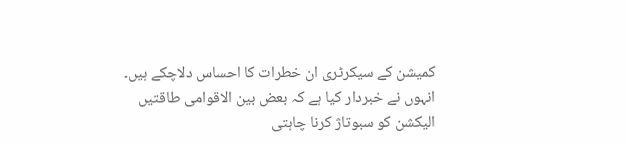کمیشن کے سیکرٹری ان خطرات کا احساس دلاچکے ہیں۔ انہوں نے خبردار کیا ہے کہ بعض بین الاقوامی طاقتیں الیکشن کو سبوتاژ کرنا چاہتی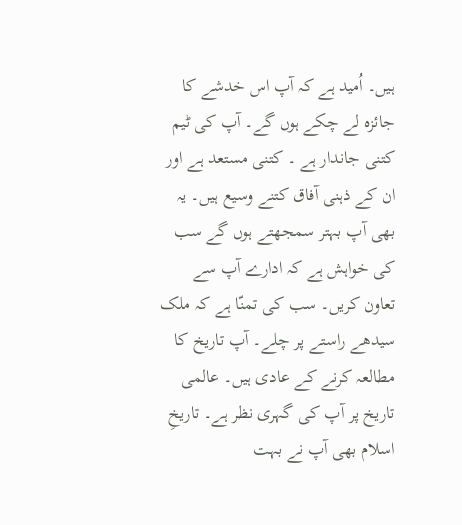ہیں۔ اُمید ہے کہ آپ اس خدشے کا جائزہ لے چکے ہوں گے۔ آپ کی ٹیم کتنی جاندار ہے ۔ کتنی مستعد ہے اور ان کے ذہنی آفاق کتنے وسیع ہیں۔ یہ بھی آپ بہتر سمجھتے ہوں گے سب کی خواہش ہے کہ ادارے آپ سے تعاون کریں۔ سب کی تمنّا ہے کہ ملک سیدھے راستے پر چلے۔ آپ تاریخ کا مطالعہ کرنے کے عادی ہیں۔ عالمی تاریخ پر آپ کی گہری نظر ہے۔ تاریخِ اسلام بھی آپ نے بہت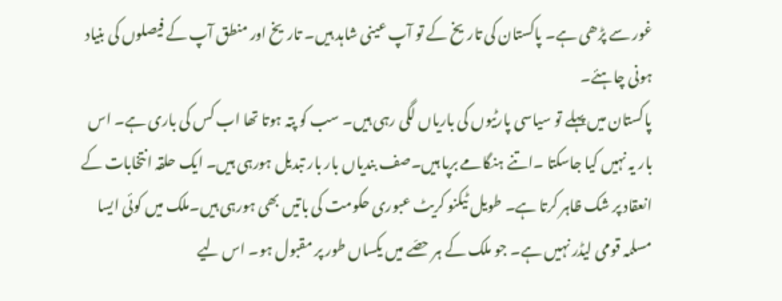غور سے پڑھی ہے۔ پاکستان کی تاریخ کے تو آپ عینی شاہد ہیں۔ تاریخ اور منطق آپ کے فیصلوں کی بنیاد ہونی چاہئے۔
پاکستان میں پہلے تو سیاسی پارٹیوں کی باریاں لگی رہی ہیں۔ سب کو پتہ ہوتا تھا اب کس کی باری ہے۔ اس بار یہ نہیں کیا جاسکتا ۔اتنے ہنگامے برپا ہیں۔صف بندیاں بار بار تبدیل ہورہی ہیں۔ ایک حلقہ انتخابات کے انعقاد پر شک ظاہر کرتا ہے۔ طویل ٹیکنو کریٹ عبوری حکومت کی باتیں بھی ہورہی ہیں۔ملک میں کوئی ایسا مسلمہ قومی لیڈر نہیں ہے۔ جو ملک کے ہر حصّے میں یکساں طور پر مقبول ہو۔ اس لیے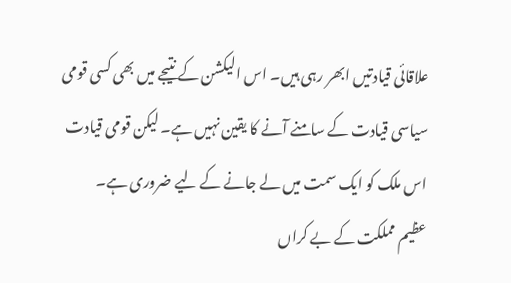علاقائی قیادتیں ابھر رہی ہیں۔ اس الیکشن کے نتیجے میں بھی کسی قومی سیاسی قیادت کے سامنے آنے کا یقین نہیں ہے۔ لیکن قومی قیادت اس ملک کو ایک سمت میں لے جانے کے لیے ضروری ہے۔
عظیم مملکت کے بے کراں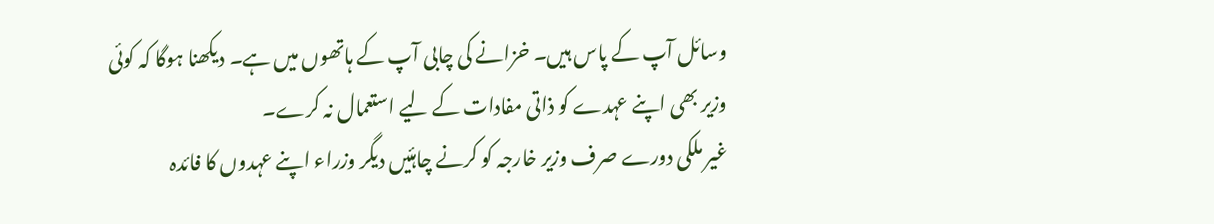وسائل آپ کے پاس ہیں۔ خزانے کی چابی آپ کے ہاتھوں میں ہے۔ دیکھنا ہوگا کہ کوئی وزیر بھی اپنے عہدے کو ذاتی مفادات کے لیے استعمال نہ کرے۔
غیر ملکی دورے صرف وزیر خارجہ کو کرنے چاہئیں دیگر وزراء اپنے عہدوں کا فائدہ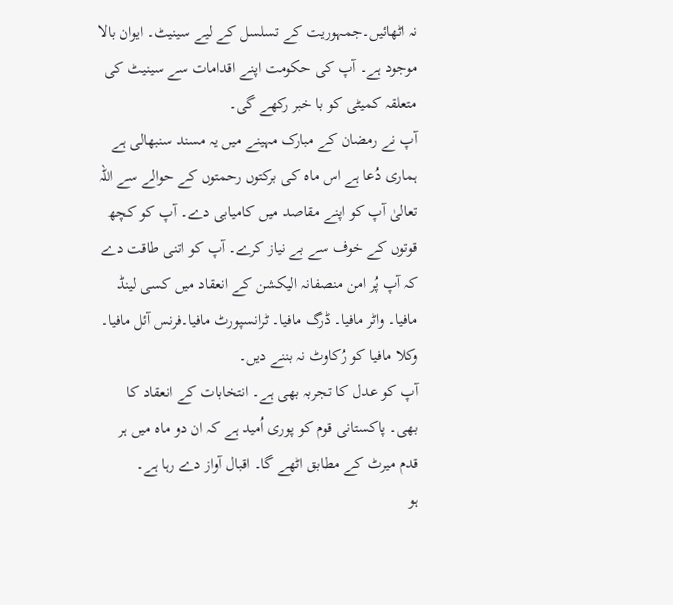نہ اٹھائیں۔جمہوریت کے تسلسل کے لیے سینیٹ۔ ایوان بالا موجود ہے۔ آپ کی حکومت اپنے اقدامات سے سینیٹ کی متعلقہ کمیٹی کو با خبر رکھے گی۔
آپ نے رمضان کے مبارک مہینے میں یہ مسند سنبھالی ہے ہماری دُعا ہے اس ماہ کی برکتوں رحمتوں کے حوالے سے اللہ تعالیٰ آپ کو اپنے مقاصد میں کامیابی دے۔ آپ کو کچھ قوتوں کے خوف سے بے نیاز کرے۔ آپ کو اتنی طاقت دے کہ آپ پُر امن منصفانہ الیکشن کے انعقاد میں کسی لینڈ مافیا۔ واٹر مافیا۔ ڈرگ مافیا۔ ٹرانسپورٹ مافیا۔فرنس آئل مافیا۔ وکلا مافیا کو رُکاوٹ نہ بننے دیں۔
آپ کو عدل کا تجربہ بھی ہے۔ انتخابات کے انعقاد کا بھی۔ پاکستانی قوم کو پوری اُمید ہے کہ ان دو ماہ میں ہر قدم میرٹ کے مطابق اٹھے گا۔ اقبال آواز دے رہا ہے۔
ہو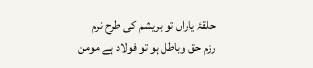حلقۂ یاراں تو بریشم کی طرح نرم
رزم حق وباطل ہو تو فولاد ہے مومن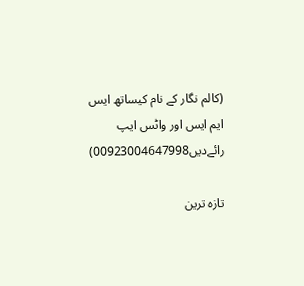(کالم نگار کے نام کیساتھ ایس ایم ایس اور واٹس ایپ رائےدیں00923004647998)

تازہ ترین